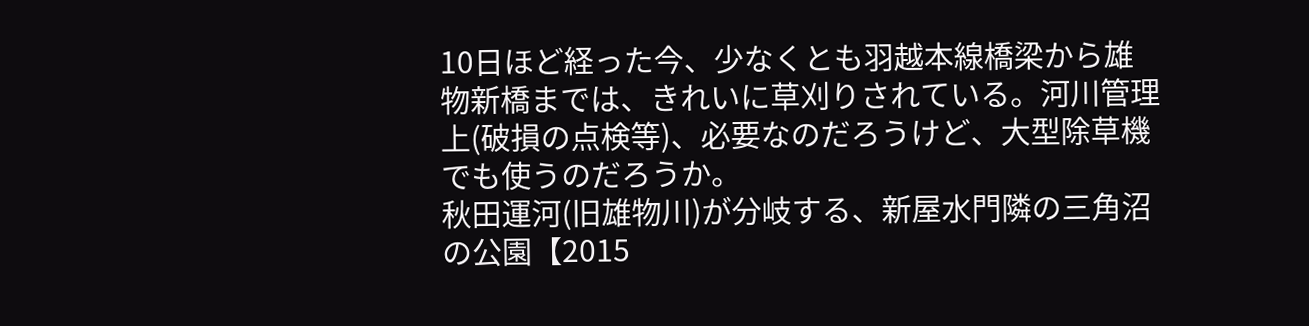10日ほど経った今、少なくとも羽越本線橋梁から雄物新橋までは、きれいに草刈りされている。河川管理上(破損の点検等)、必要なのだろうけど、大型除草機でも使うのだろうか。
秋田運河(旧雄物川)が分岐する、新屋水門隣の三角沼の公園【2015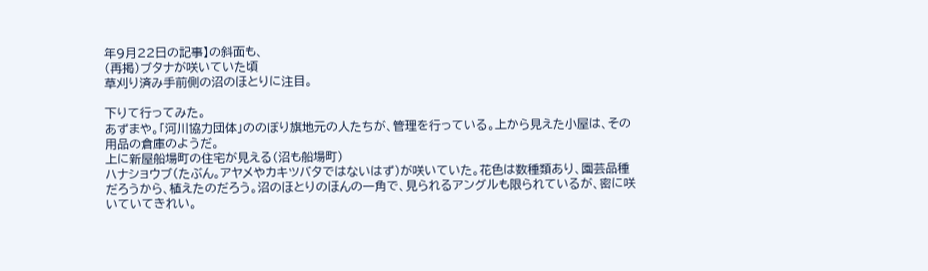年9月22日の記事】の斜面も、
(再掲)ブタナが咲いていた頃
草刈り済み手前側の沼のほとりに注目。

下りて行ってみた。
あずまや。「河川協力団体」ののぼり旗地元の人たちが、管理を行っている。上から見えた小屋は、その用品の倉庫のようだ。
上に新屋船場町の住宅が見える(沼も船場町)
ハナショウブ(たぶん。アヤメやカキツバタではないはず)が咲いていた。花色は数種類あり、園芸品種だろうから、植えたのだろう。沼のほとりのほんの一角で、見られるアングルも限られているが、密に咲いていてきれい。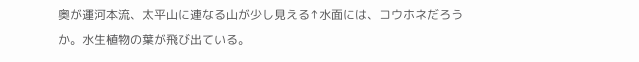奥が運河本流、太平山に連なる山が少し見える↑水面には、コウホネだろうか。水生植物の葉が飛び出ている。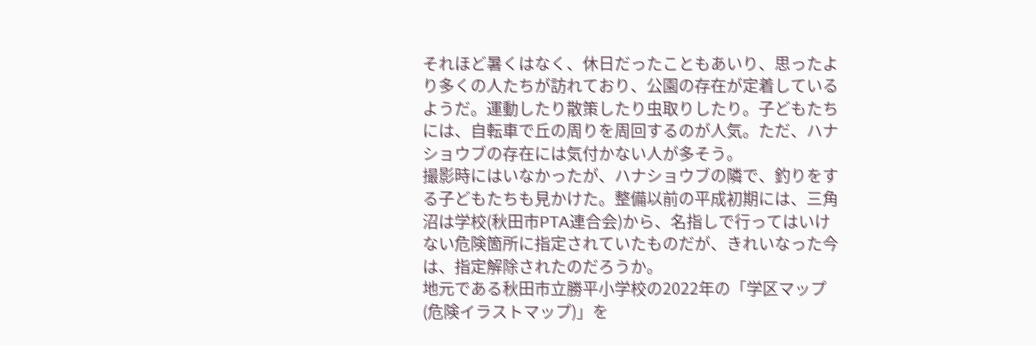それほど暑くはなく、休日だったこともあいり、思ったより多くの人たちが訪れており、公園の存在が定着しているようだ。運動したり散策したり虫取りしたり。子どもたちには、自転車で丘の周りを周回するのが人気。ただ、ハナショウブの存在には気付かない人が多そう。
撮影時にはいなかったが、ハナショウブの隣で、釣りをする子どもたちも見かけた。整備以前の平成初期には、三角沼は学校(秋田市PTA連合会)から、名指しで行ってはいけない危険箇所に指定されていたものだが、きれいなった今は、指定解除されたのだろうか。
地元である秋田市立勝平小学校の2022年の「学区マップ(危険イラストマップ)」を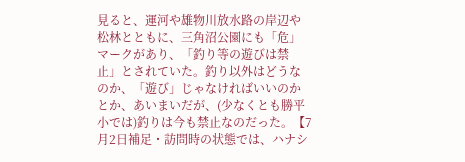見ると、運河や雄物川放水路の岸辺や松林とともに、三角沼公園にも「危」マークがあり、「釣り等の遊びは禁止」とされていた。釣り以外はどうなのか、「遊び」じゃなければいいのかとか、あいまいだが、(少なくとも勝平小では)釣りは今も禁止なのだった。【7月2日補足・訪問時の状態では、ハナシ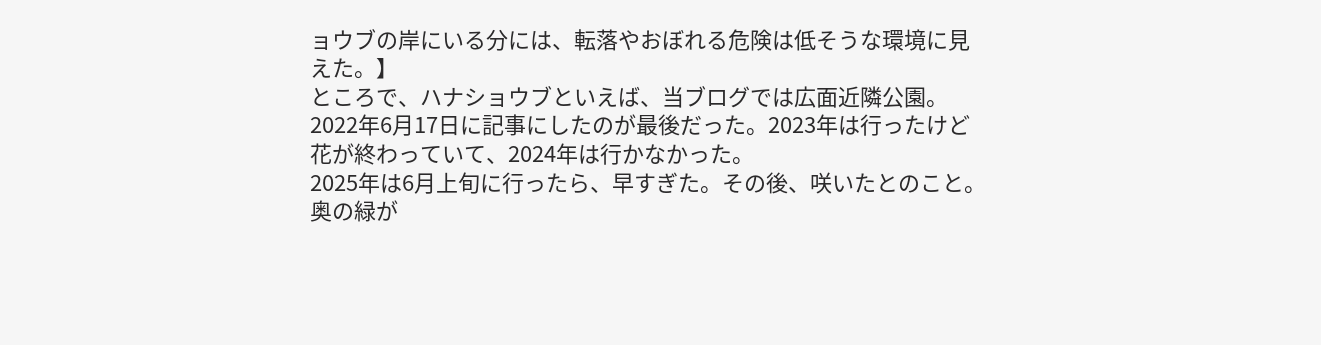ョウブの岸にいる分には、転落やおぼれる危険は低そうな環境に見えた。】
ところで、ハナショウブといえば、当ブログでは広面近隣公園。
2022年6月17日に記事にしたのが最後だった。2023年は行ったけど花が終わっていて、2024年は行かなかった。
2025年は6月上旬に行ったら、早すぎた。その後、咲いたとのこと。
奥の緑が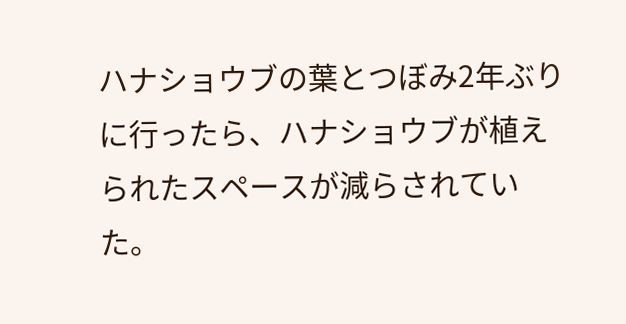ハナショウブの葉とつぼみ2年ぶりに行ったら、ハナショウブが植えられたスペースが減らされていた。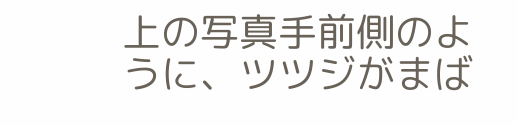上の写真手前側のように、ツツジがまば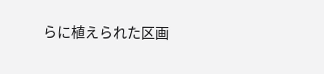らに植えられた区画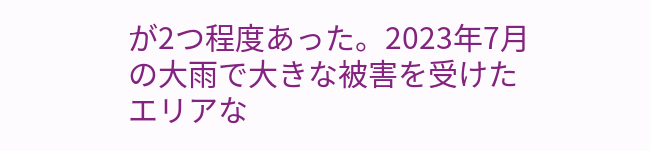が2つ程度あった。2023年7月の大雨で大きな被害を受けたエリアな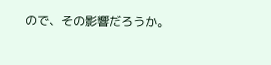ので、その影響だろうか。